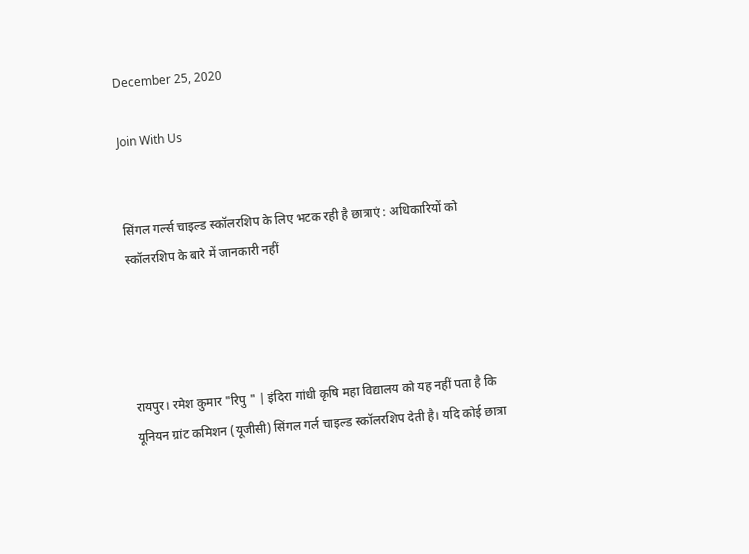December 25, 2020

Join With Us


सिंगल गर्ल्स चाइल्ड स्कॉलरशिप के लिए भटक रही है छात्राएं : अधिकारियों को स्कॉलरशिप के बारे में जानकारी नहीं




रायपुर। रमेश कुमार "रिपु " | इंदिरा गांधी कृषि महा विद्यालय को यह नहीं पता है कि यूनियन ग्रांट कमिशन (यूजीसी) सिंगल गर्ल चाइल्ड स्कॉलरशिप देती है। यदि कोई छात्रा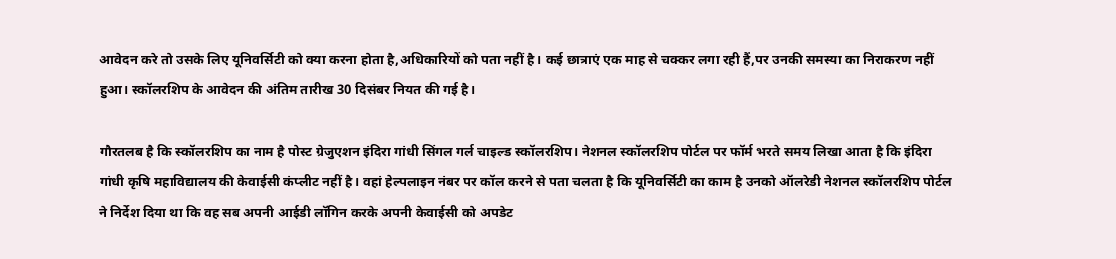आवेदन करे तो उसके लिए यूनिवर्सिटी को क्या करना होता है,अधिकारियों को पता नहीं है। कई छात्राएं एक माह से चक्कर लगा रही हैं,पर उनकी समस्या का निराकरण नहीं हुआ। स्कॉलरशिप के आवेदन की अंतिम तारीख 30 दिसंबर नियत की गई है।

गौरतलब है कि स्कॉलरशिप का नाम है पोस्ट ग्रेजुएशन इंदिरा गांधी सिंगल गर्ल चाइल्ड स्कॉलरशिप। नेशनल स्कॉलरशिप पोर्टल पर फॉर्म भरते समय लिखा आता है कि इंदिरा गांधी कृषि महाविद्यालय की केवाईसी कंप्लीट नहीं है। वहां हेल्पलाइन नंबर पर कॉल करने से पता चलता है कि यूनिवर्सिटी का काम है उनको ऑलरेडी नेशनल स्कॉलरशिप पोर्टल ने निर्देश दिया था कि वह सब अपनी आईडी लॉगिन करके अपनी केवाईसी को अपडेट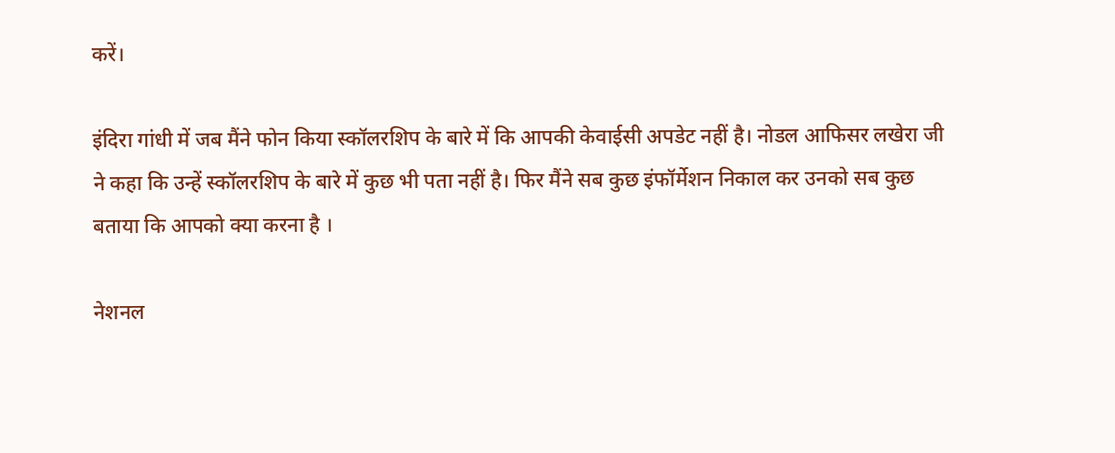करें।

इंदिरा गांधी में जब मैंने फोन किया स्कॉलरशिप के बारे में कि आपकी केवाईसी अपडेट नहीं है। नोडल आफिसर लखेरा जी ने कहा कि उन्हें स्कॉलरशिप के बारे में कुछ भी पता नहीं है। फिर मैंने सब कुछ इंफॉर्मेशन निकाल कर उनको सब कुछ बताया कि आपको क्या करना है ।

नेशनल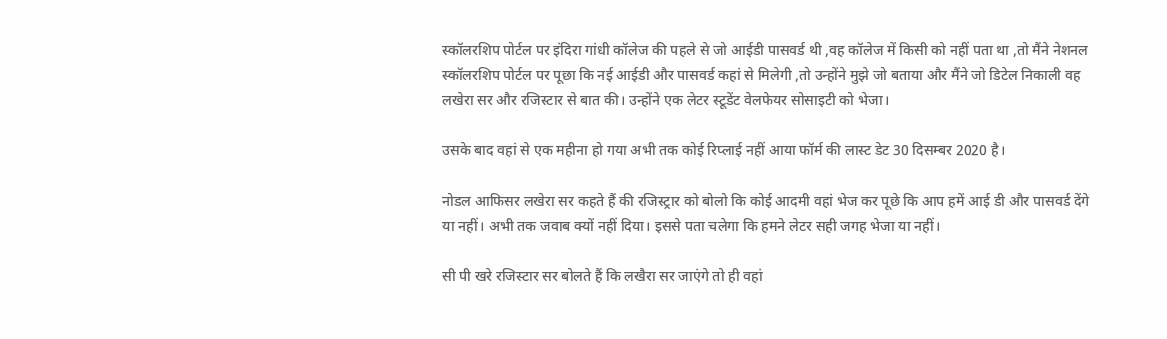स्कॉलरशिप पोर्टल पर इंदिरा गांधी कॉलेज की पहले से जो आईडी पासवर्ड थी ,वह कॉलेज में किसी को नहीं पता था ,तो मैंने नेशनल स्कॉलरशिप पोर्टल पर पूछा कि नई आईडी और पासवर्ड कहां से मिलेगी ,तो उन्होंने मुझे जो बताया और मैंने जो डिटेल निकाली वह लखेरा सर और रजिस्टार से बात की। उन्होंने एक लेटर स्टूडेंट वेलफेयर सोसाइटी को भेजा।

उसके बाद वहां से एक महीना हो गया अभी तक कोई रिप्लाई नहीं आया फॉर्म की लास्ट डेट 30 दिसम्बर 2020 है।

नोडल आफिसर लखेरा सर कहते हैं की रजिस्ट्रार को बोलो कि कोई आदमी वहां भेज कर पूछे कि आप हमें आई डी और पासवर्ड देंगे या नहीं। अभी तक जवाब क्यों नहीं दिया। इससे पता चलेगा कि हमने लेटर सही जगह भेजा या नहीं।

सी पी खरे रजिस्टार सर बोलते हैं कि लखैरा सर जाएंगे तो ही वहां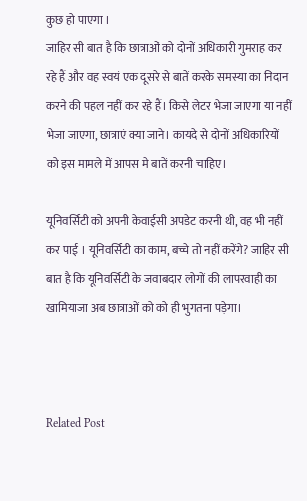कुछ हो पाएगा ।
जाहिर सी बात है कि छात्राओं को दोनों अधिकारी गुमराह कर रहे हैं और वह स्वयं एक दूसरे से बातें करके समस्या का निदान करने की पहल नहीं कर रहे हैं। किसे लेटर भेजा जाएगा या नहीं भेजा जाएगा, छात्राएं क्या जाने। कायदे से दोनों अधिकारियों को इस मामले में आपस मे बातें करनी चाहिए।

यूनिवर्सिटी को अपनी केवाईसी अपडेट करनी थी, वह भी नहीं कर पाई । यूनिवर्सिटी का काम, बच्चे तो नहीं करेंगे? जाहिर सी बात है कि यूनिवर्सिटी के जवाबदार लोगों की लापरवाही का खामियाजा अब छात्राओं को को ही भुगतना पड़ेगा।



Related Post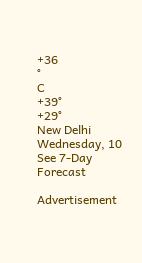+36
°
C
+39°
+29°
New Delhi
Wednesday, 10
See 7-Day Forecast

Advertisement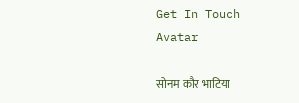Get In Touch
Avatar

सोनम कौर भाटिया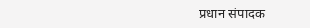प्रधान संपादक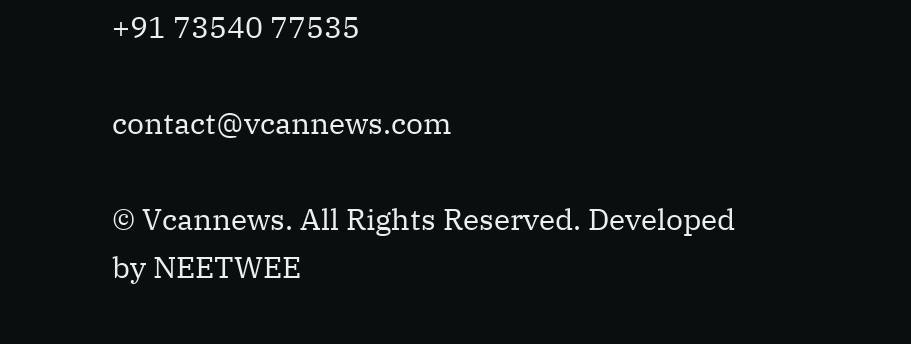+91 73540 77535

contact@vcannews.com

© Vcannews. All Rights Reserved. Developed by NEETWEE